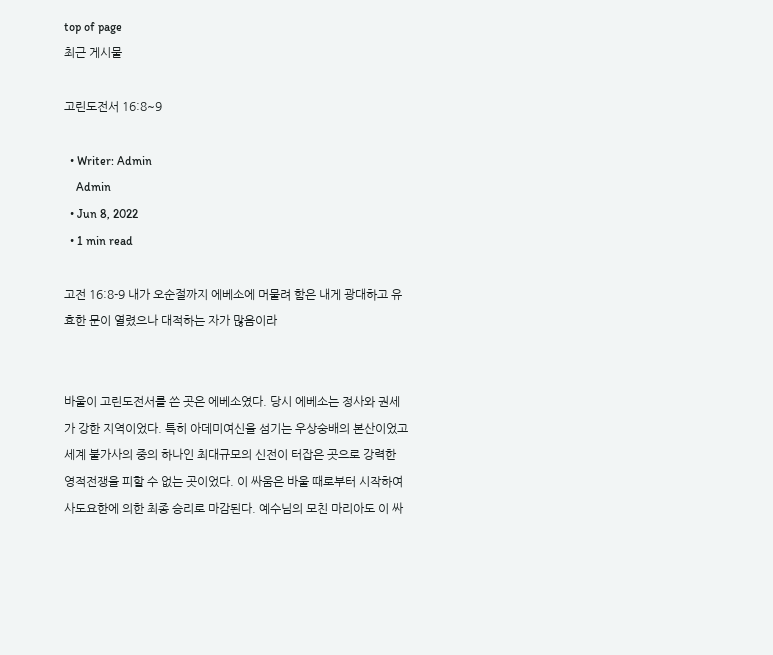top of page
최근 게시물

고린도전서 16:8~9

  • Writer: Admin
    Admin
  • Jun 8, 2022
  • 1 min read

고전 16:8-9 내가 오순절까지 에베소에 머물려 함은 내게 광대하고 유효한 문이 열렸으나 대적하는 자가 많음이라


바울이 고린도전서를 쓴 곳은 에베소였다. 당시 에베소는 정사와 권세가 강한 지역이었다. 특히 아데미여신을 섬기는 우상숭배의 본산이었고 세계 불가사의 중의 하나인 최대규모의 신전이 터잡은 곳으로 강력한 영적전쟁을 피할 수 없는 곳이었다. 이 싸움은 바울 때로부터 시작하여 사도요한에 의한 최종 승리로 마감된다. 예수님의 모친 마리아도 이 싸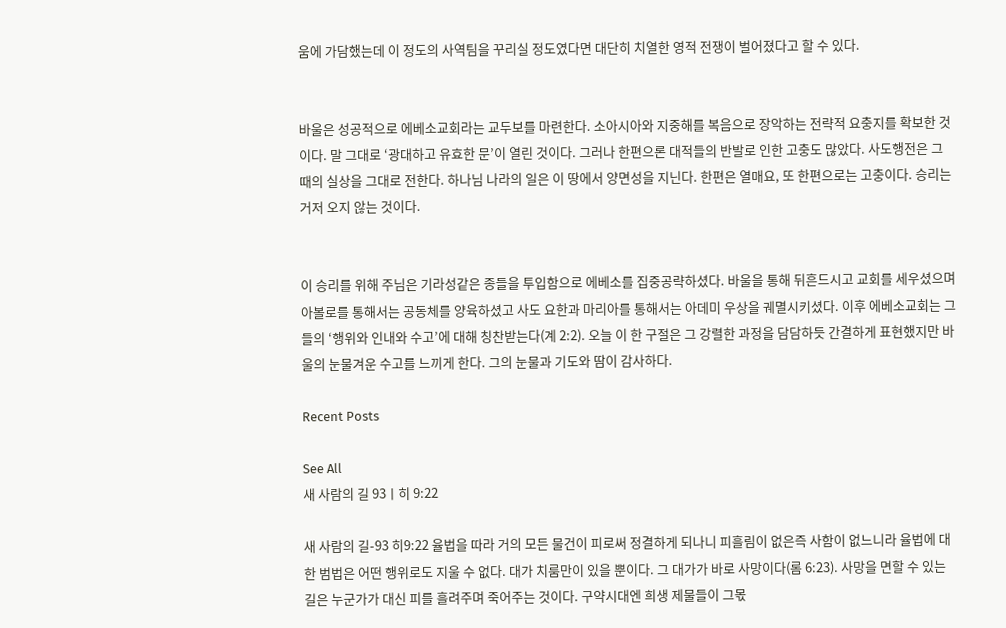움에 가담했는데 이 정도의 사역팀을 꾸리실 정도였다면 대단히 치열한 영적 전쟁이 벌어졌다고 할 수 있다.


바울은 성공적으로 에베소교회라는 교두보를 마련한다. 소아시아와 지중해를 복음으로 장악하는 전략적 요충지를 확보한 것이다. 말 그대로 ‘광대하고 유효한 문’이 열린 것이다. 그러나 한편으론 대적들의 반발로 인한 고충도 많았다. 사도행전은 그 때의 실상을 그대로 전한다. 하나님 나라의 일은 이 땅에서 양면성을 지닌다. 한편은 열매요, 또 한편으로는 고충이다. 승리는 거저 오지 않는 것이다.


이 승리를 위해 주님은 기라성같은 종들을 투입함으로 에베소를 집중공략하셨다. 바울을 통해 뒤흔드시고 교회를 세우셨으며 아볼로를 통해서는 공동체를 양육하셨고 사도 요한과 마리아를 통해서는 아데미 우상을 궤멸시키셨다. 이후 에베소교회는 그들의 ‘행위와 인내와 수고’에 대해 칭찬받는다(계 2:2). 오늘 이 한 구절은 그 강렬한 과정을 담담하듯 간결하게 표현했지만 바울의 눈물겨운 수고를 느끼게 한다. 그의 눈물과 기도와 땀이 감사하다.

Recent Posts

See All
새 사람의 길 93ㅣ히 9:22

새 사람의 길-93 히9:22 율법을 따라 거의 모든 물건이 피로써 정결하게 되나니 피흘림이 없은즉 사함이 없느니라 율법에 대한 범법은 어떤 행위로도 지울 수 없다. 대가 치룸만이 있을 뿐이다. 그 대가가 바로 사망이다(롬 6:23). 사망을 면할 수 있는 길은 누군가가 대신 피를 흘려주며 죽어주는 것이다. 구약시대엔 희생 제물들이 그몫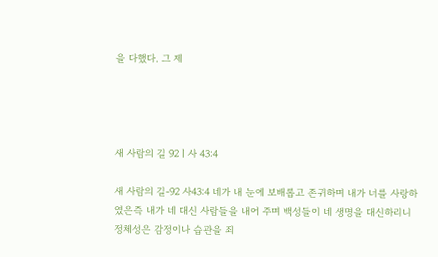을 다했다. 그 제




새 사람의 길 92ㅣ사 43:4

새 사람의 길-92 사43:4 네가 내 눈에 보배롭고 존귀하며 내가 너를 사랑하였은즉 내가 네 대신 사람들을 내어 주며 백성들이 네 생명을 대신하리니 정체성은 감정이나 습관을 죄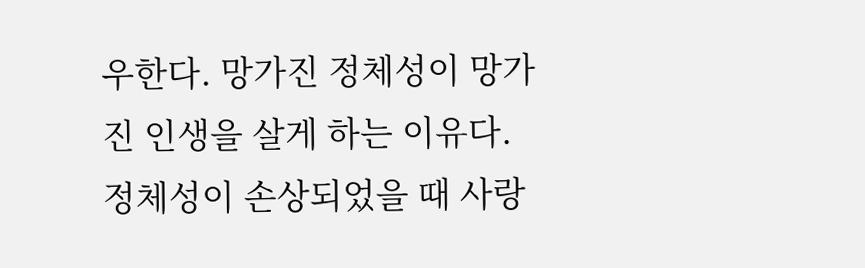우한다. 망가진 정체성이 망가진 인생을 살게 하는 이유다. 정체성이 손상되었을 때 사랑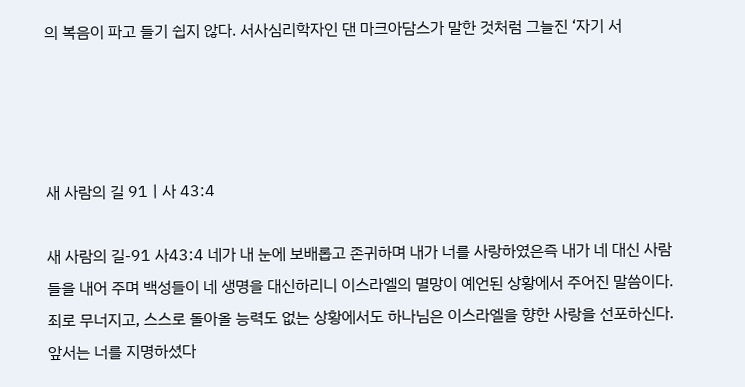의 복음이 파고 들기 쉽지 않다. 서사심리학자인 댄 마크아담스가 말한 것처럼 그늘진 ‘자기 서




새 사람의 길 91ㅣ사 43:4

새 사람의 길-91 사43:4 네가 내 눈에 보배롭고 존귀하며 내가 너를 사랑하였은즉 내가 네 대신 사람들을 내어 주며 백성들이 네 생명을 대신하리니 이스라엘의 멸망이 예언된 상황에서 주어진 말씀이다. 죄로 무너지고, 스스로 돌아올 능력도 없는 상황에서도 하나님은 이스라엘을 향한 사랑을 선포하신다. 앞서는 너를 지명하셨다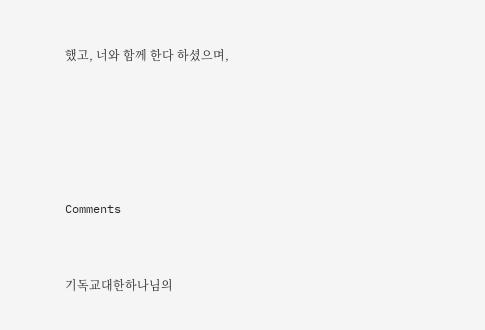했고, 너와 함께 한다 하셨으며,





Comments


기독교대한하나님의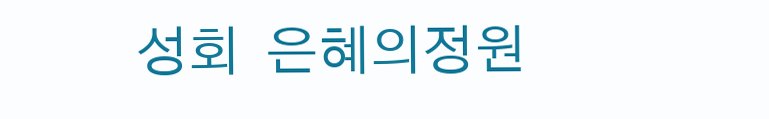성회  은혜의정원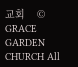교회    © GRACE GARDEN CHURCH All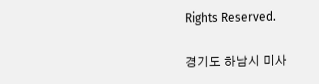Rights Reserved.

경기도 하남시 미사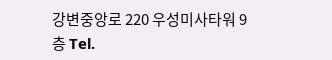강변중앙로 220 우성미사타워 9층 Tel.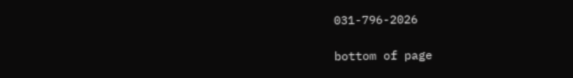031-796-2026

bottom of page